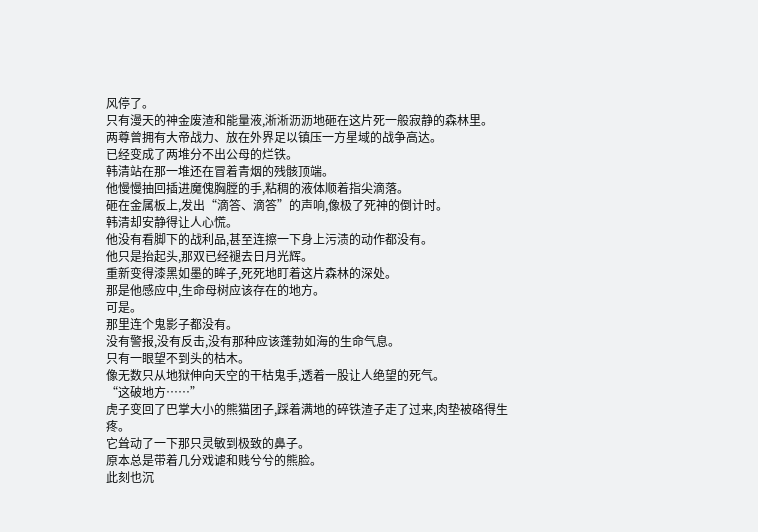风停了。
只有漫天的神金废渣和能量液,淅淅沥沥地砸在这片死一般寂静的森林里。
两尊曾拥有大帝战力、放在外界足以镇压一方星域的战争高达。
已经变成了两堆分不出公母的烂铁。
韩清站在那一堆还在冒着青烟的残骸顶端。
他慢慢抽回插进魔傀胸膛的手,粘稠的液体顺着指尖滴落。
砸在金属板上,发出“滴答、滴答”的声响,像极了死神的倒计时。
韩清却安静得让人心慌。
他没有看脚下的战利品,甚至连擦一下身上污渍的动作都没有。
他只是抬起头,那双已经褪去日月光辉。
重新变得漆黑如墨的眸子,死死地盯着这片森林的深处。
那是他感应中,生命母树应该存在的地方。
可是。
那里连个鬼影子都没有。
没有警报,没有反击,没有那种应该蓬勃如海的生命气息。
只有一眼望不到头的枯木。
像无数只从地狱伸向天空的干枯鬼手,透着一股让人绝望的死气。
“这破地方……”
虎子变回了巴掌大小的熊猫团子,踩着满地的碎铁渣子走了过来,肉垫被硌得生疼。
它耸动了一下那只灵敏到极致的鼻子。
原本总是带着几分戏谑和贱兮兮的熊脸。
此刻也沉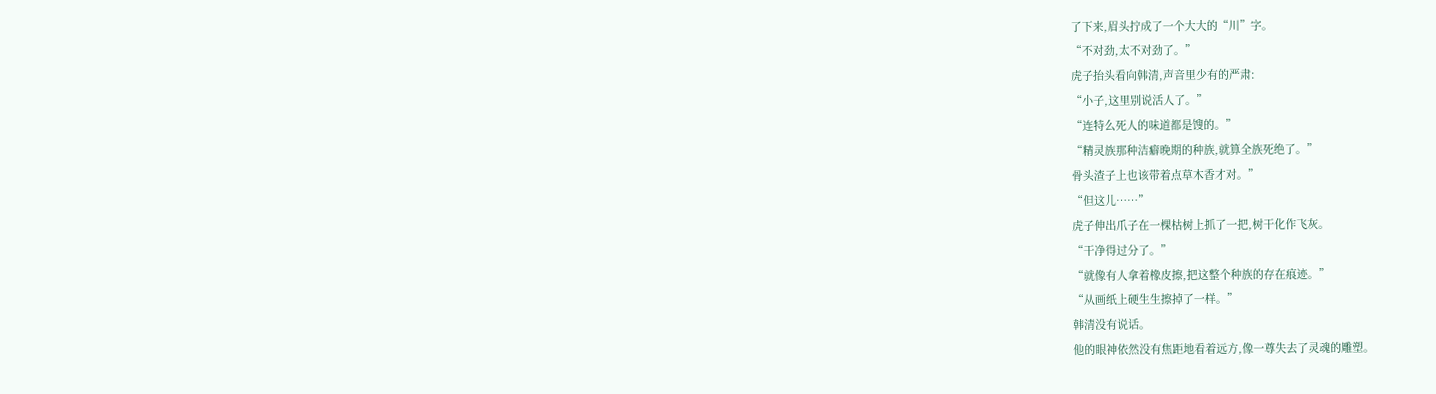了下来,眉头拧成了一个大大的“川”字。
“不对劲,太不对劲了。”
虎子抬头看向韩清,声音里少有的严肃:
“小子,这里别说活人了。”
“连特么死人的味道都是馊的。”
“精灵族那种洁癖晚期的种族,就算全族死绝了。”
骨头渣子上也该带着点草木香才对。”
“但这儿……”
虎子伸出爪子在一棵枯树上抓了一把,树干化作飞灰。
“干净得过分了。”
“就像有人拿着橡皮擦,把这整个种族的存在痕迹。”
“从画纸上硬生生擦掉了一样。”
韩清没有说话。
他的眼神依然没有焦距地看着远方,像一尊失去了灵魂的雕塑。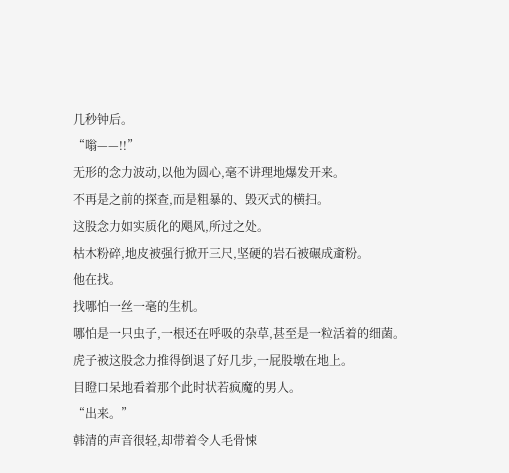几秒钟后。
“嗡——!!”
无形的念力波动,以他为圆心,毫不讲理地爆发开来。
不再是之前的探查,而是粗暴的、毁灭式的横扫。
这股念力如实质化的飓风,所过之处。
枯木粉碎,地皮被强行掀开三尺,坚硬的岩石被碾成齑粉。
他在找。
找哪怕一丝一毫的生机。
哪怕是一只虫子,一根还在呼吸的杂草,甚至是一粒活着的细菌。
虎子被这股念力推得倒退了好几步,一屁股墩在地上。
目瞪口呆地看着那个此时状若疯魔的男人。
“出来。”
韩清的声音很轻,却带着令人毛骨悚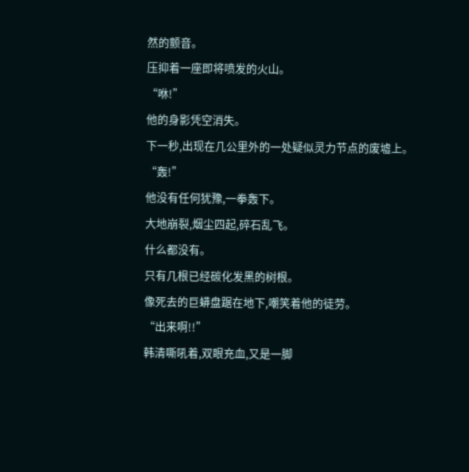然的颤音。
压抑着一座即将喷发的火山。
“咻!”
他的身影凭空消失。
下一秒,出现在几公里外的一处疑似灵力节点的废墟上。
“轰!”
他没有任何犹豫,一拳轰下。
大地崩裂,烟尘四起,碎石乱飞。
什么都没有。
只有几根已经碳化发黑的树根。
像死去的巨蟒盘踞在地下,嘲笑着他的徒劳。
“出来啊!!”
韩清嘶吼着,双眼充血,又是一脚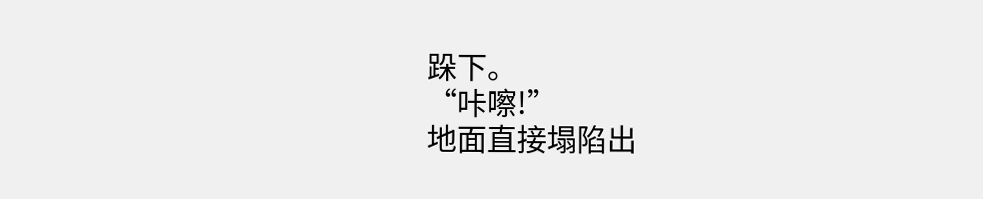跺下。
“咔嚓!”
地面直接塌陷出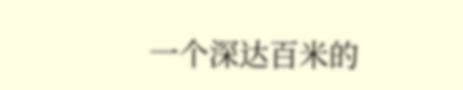一个深达百米的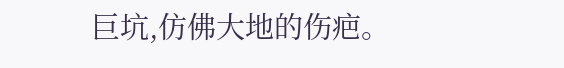巨坑,仿佛大地的伤疤。